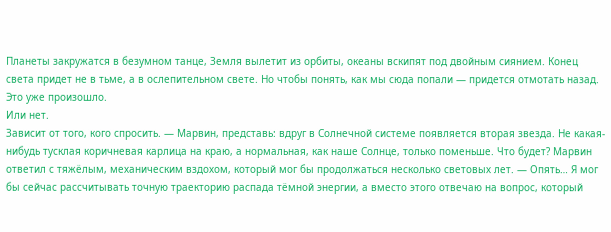Планеты закружатся в безумном танце, Земля вылетит из орбиты, океаны вскипят под двойным сиянием. Конец света придет не в тьме, а в ослепительном свете. Но чтобы понять, как мы сюда попали — придется отмотать назад. Это уже произошло.
Или нет.
Зависит от того, кого спросить. — Марвин, представь: вдруг в Солнечной системе появляется вторая звезда. Не какая-нибудь тусклая коричневая карлица на краю, а нормальная, как наше Солнце, только поменьше. Что будет? Марвин ответил с тяжёлым, механическим вздохом, который мог бы продолжаться несколько световых лет. — Опять… Я мог бы сейчас рассчитывать точную траекторию распада тёмной энергии, а вместо этого отвечаю на вопрос, который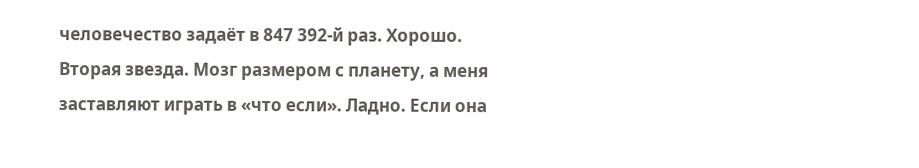человечество задаёт в 847 392-й раз. Хорошо. Вторая звезда. Мозг размером с планету, а меня заставляют играть в «что если». Ладно. Если она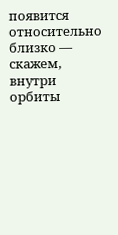появится относительно близко — скажем, внутри орбиты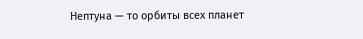Нептуна — то орбиты всех планет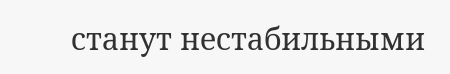станут нестабильными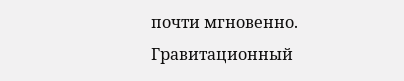почти мгновенно. Гравитационный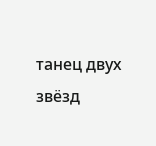танец двух звёзд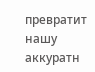превратит нашу аккуратн